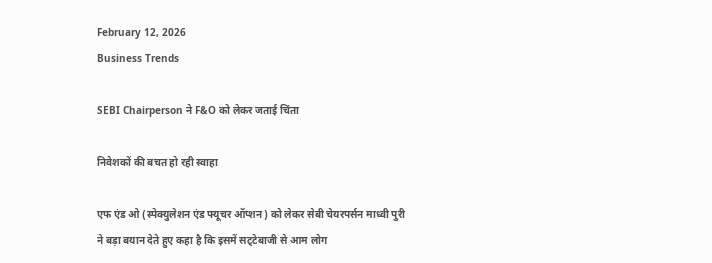February 12, 2026
Business Trends

SEBI Chairperson ने F&O को लेकर जताई चिंता

निवेशकों की बचत हो रही स्वाहा

एफ एंड ओ (स्पेक्युलेशन एंड फ्यूचर ऑप्शन) को लेकर सेबी चेयरपर्सन माध्वी पुरी ने बड़ा बयान देते हुए कहा है कि इसमें सट्‌टेबाजी से आम लोग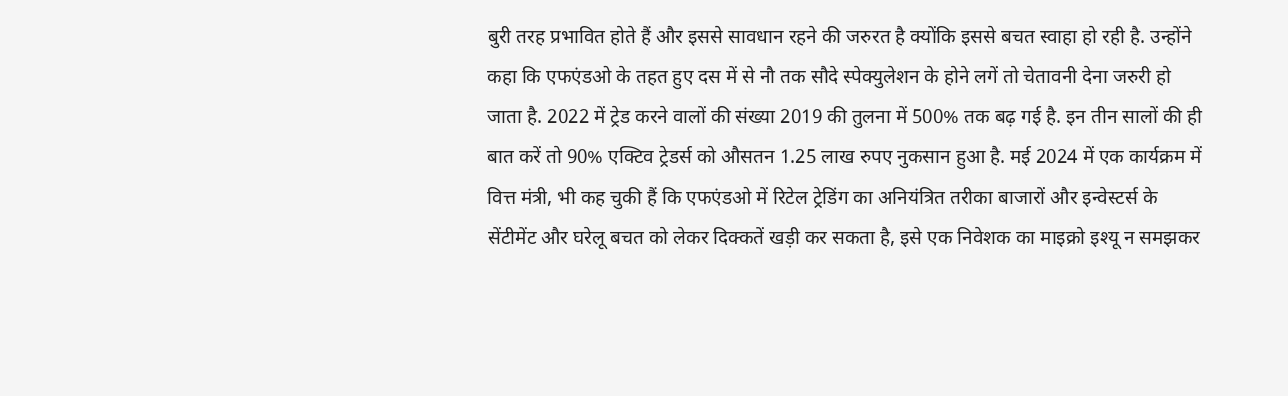बुरी तरह प्रभावित होते हैं और इससे सावधान रहने की जरुरत है क्योंकि इससे बचत स्वाहा हो रही है. उन्होंने कहा कि एफएंडओ के तहत हुए दस में से नौ तक सौदे स्पेक्युलेशन के होने लगें तो चेतावनी देना जरुरी हो जाता है. 2022 में ट्रेड करने वालों की संख्या 2019 की तुलना में 500% तक बढ़ गई है. इन तीन सालों की ही बात करें तो 90% एक्टिव ट्रेडर्स को औसतन 1.25 लाख रुपए नुकसान हुआ है. मई 2024 में एक कार्यक्रम में वित्त मंत्री, भी कह चुकी हैं कि एफएंडओ में रिटेल ट्रेडिंग का अनियंत्रित तरीका बाजारों और इन्वेस्टर्स के सेंटीमेंट और घरेलू बचत को लेकर दिक्कतें खड़ी कर सकता है, इसे एक निवेशक का माइक्रो इश्यू न समझकर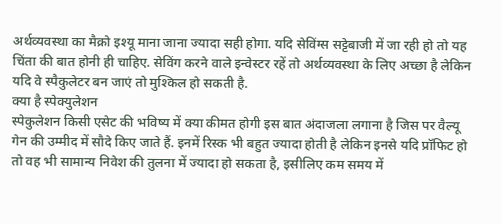अर्थव्यवस्था का मैक्रो इश्यू माना जाना ज्यादा सही होगा. यदि सेविंग्स सट्टेबाजी में जा रही हो तो यह चिंता की बात होनी ही चाहिए. सेविंग करने वाले इन्वेस्टर रहें तो अर्थव्यवस्था के लिए अच्छा है लेकिन यदि वे स्पैकुलेटर बन जाएं तो मुश्किल हो सकती है.
क्या है स्पेक्युलेशन
स्पेकुलेशन किसी एसेट की भविष्य में क्या कीमत होगी इस बात अंदाजला लगाना है जिस पर वैल्यू गेन की उम्मीद में सौदे किए जाते हैं. इनमें रिस्क भी बहुत ज्यादा होती है लेकिन इनसे यदि प्रॉफिट हो तो वह भी सामान्य निवेश की तुलना में ज्यादा हो सकता है, इसीलिए कम समय में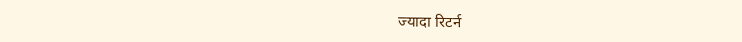ज्यादा रिटर्न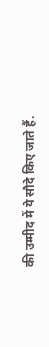की उम्मीद में ये सौदे किए जाते हैं.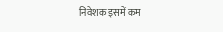निवेशक इसमें कम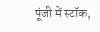पूंजी में स्टॉक,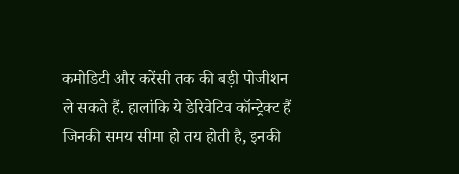कमोडिटी और करेंसी तक की बड़ी पोजीशन ले सकते हैं. हालांकि ये डेरिवेटिव कॉन्ट्रेक्ट हैं जिनकी समय सीमा हो तय होती है, इनकी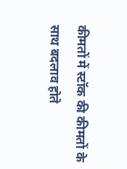कीमतों में स्टॉक की कीमतों के साथ बदलाव होते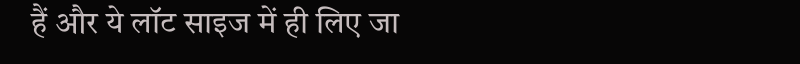हैं और ये लॉट साइज में ही लिए जा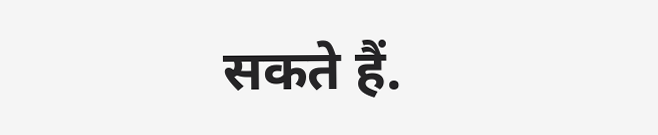सकते हैं.